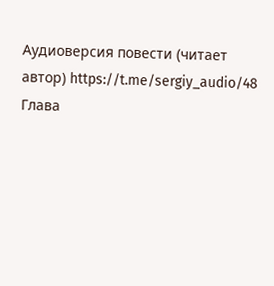Аудиоверсия повести (читает автор) https://t.me/sergiy_audio/48
Глава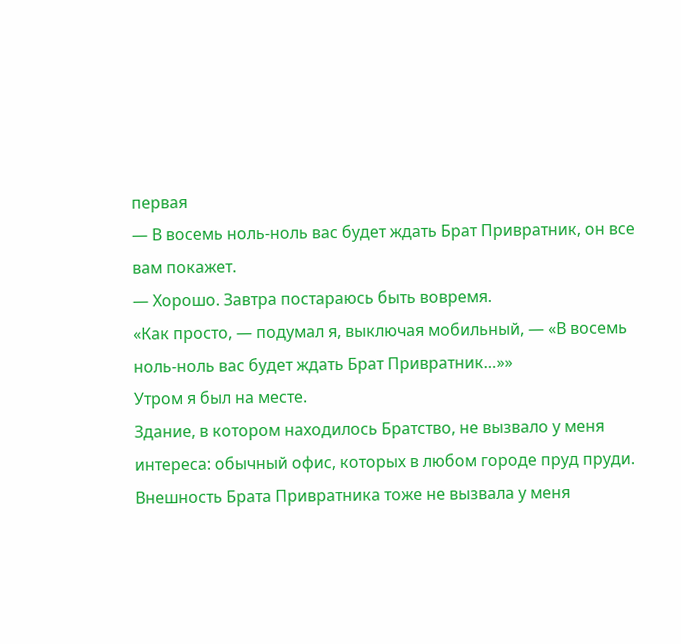первая
— В восемь ноль-ноль вас будет ждать Брат Привратник, он все вам покажет.
— Хорошо. Завтра постараюсь быть вовремя.
«Как просто, — подумал я, выключая мобильный, — «В восемь ноль-ноль вас будет ждать Брат Привратник…»»
Утром я был на месте.
Здание, в котором находилось Братство, не вызвало у меня интереса: обычный офис, которых в любом городе пруд пруди.
Внешность Брата Привратника тоже не вызвала у меня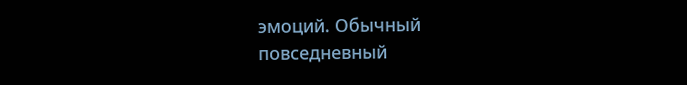эмоций. Обычный повседневный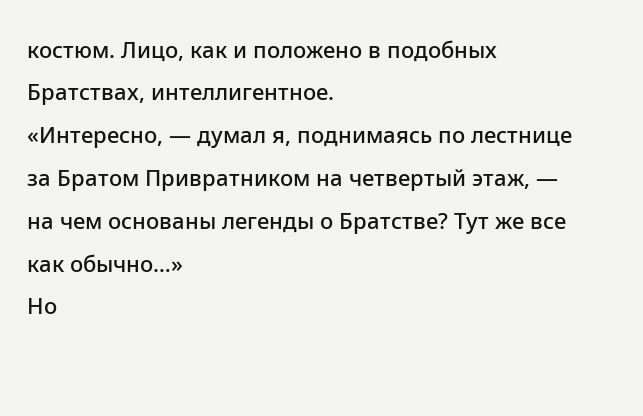костюм. Лицо, как и положено в подобных Братствах, интеллигентное.
«Интересно, — думал я, поднимаясь по лестнице за Братом Привратником на четвертый этаж, — на чем основаны легенды о Братстве? Тут же все как обычно…»
Но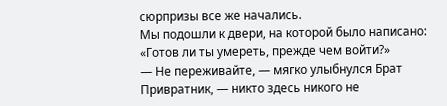сюрпризы все же начались.
Мы подошли к двери, на которой было написано:
«Готов ли ты умереть, прежде чем войти?»
— Не переживайте, — мягко улыбнулся Брат Привратник, — никто здесь никого не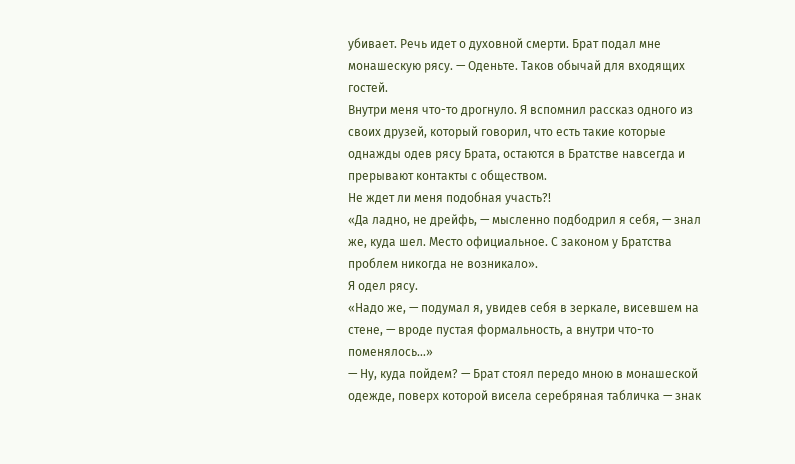убивает. Речь идет о духовной смерти. Брат подал мне монашескую рясу. — Оденьте. Таков обычай для входящих гостей.
Внутри меня что-то дрогнуло. Я вспомнил рассказ одного из своих друзей, который говорил, что есть такие которые однажды одев рясу Брата, остаются в Братстве навсегда и прерывают контакты с обществом.
Не ждет ли меня подобная участь?!
«Да ладно, не дрейфь, — мысленно подбодрил я себя, — знал же, куда шел. Место официальное. С законом у Братства проблем никогда не возникало».
Я одел рясу.
«Надо же, — подумал я, увидев себя в зеркале, висевшем на стене, — вроде пустая формальность, а внутри что-то поменялось…»
— Ну, куда пойдем? — Брат стоял передо мною в монашеской одежде, поверх которой висела серебряная табличка — знак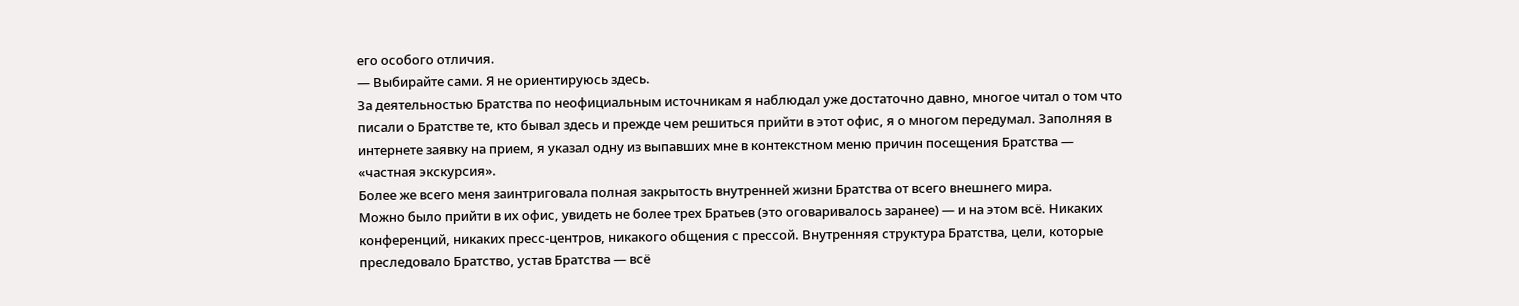его особого отличия.
— Выбирайте сами. Я не ориентируюсь здесь.
За деятельностью Братства по неофициальным источникам я наблюдал уже достаточно давно, многое читал о том что писали о Братстве те, кто бывал здесь и прежде чем решиться прийти в этот офис, я о многом передумал. Заполняя в интернете заявку на прием, я указал одну из выпавших мне в контекстном меню причин посещения Братства — «частная экскурсия».
Более же всего меня заинтриговала полная закрытость внутренней жизни Братства от всего внешнего мира.
Можно было прийти в их офис, увидеть не более трех Братьев (это оговаривалось заранее) — и на этом всё. Никаких конференций, никаких пресс-центров, никакого общения с прессой. Внутренняя структура Братства, цели, которые преследовало Братство, устав Братства — всё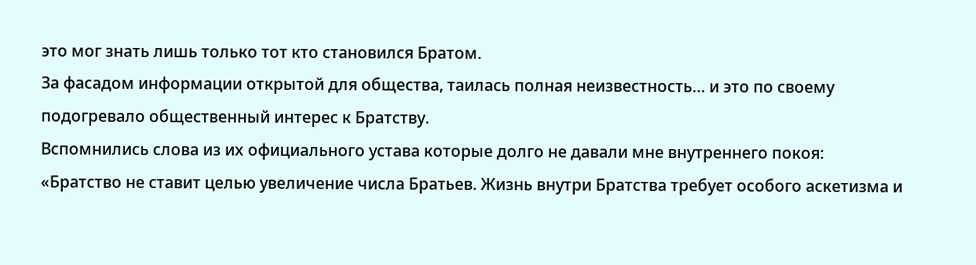это мог знать лишь только тот кто становился Братом.
За фасадом информации открытой для общества, таилась полная неизвестность… и это по своему подогревало общественный интерес к Братству.
Вспомнились слова из их официального устава которые долго не давали мне внутреннего покоя:
«Братство не ставит целью увеличение числа Братьев. Жизнь внутри Братства требует особого аскетизма и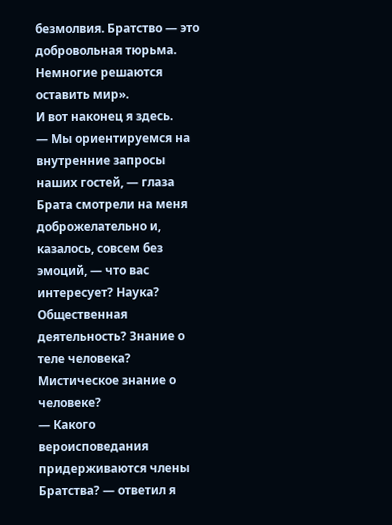безмолвия. Братство — это добровольная тюрьма. Немногие решаются оставить мир».
И вот наконец я здесь.
— Мы ориентируемся на внутренние запросы наших гостей, — глаза Брата смотрели на меня доброжелательно и, казалось, совсем без эмоций, — что вас интересует? Наука? Общественная деятельность? Знание о теле человека? Мистическое знание о человеке?
— Какого вероисповедания придерживаются члены Братства? — ответил я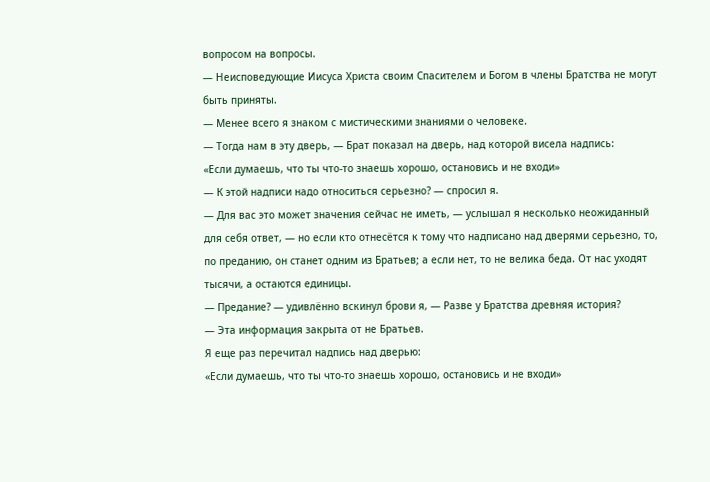вопросом на вопросы.
— Неисповедующие Иисуса Христа своим Спасителем и Богом в члены Братства не могут быть приняты.
— Менее всего я знаком с мистическими знаниями о человеке.
— Тогда нам в эту дверь, — Брат показал на дверь, над которой висела надпись:
«Если думаешь, что ты что-то знаешь хорошо, остановись и не входи»
— К этой надписи надо относиться серьезно? — спросил я.
— Для вас это может значения сейчас не иметь, — услышал я несколько неожиданный для себя ответ, — но если кто отнесётся к тому что надписано над дверями серьезно, то, по преданию, он станет одним из Братьев; а если нет, то не велика беда. От нас уходят тысячи, а остаются единицы.
— Предание? — удивлённо вскинул брови я, — Разве у Братства древняя история?
— Эта информация закрыта от не Братьев.
Я еще раз перечитал надпись над дверью:
«Если думаешь, что ты что-то знаешь хорошо, остановись и не входи»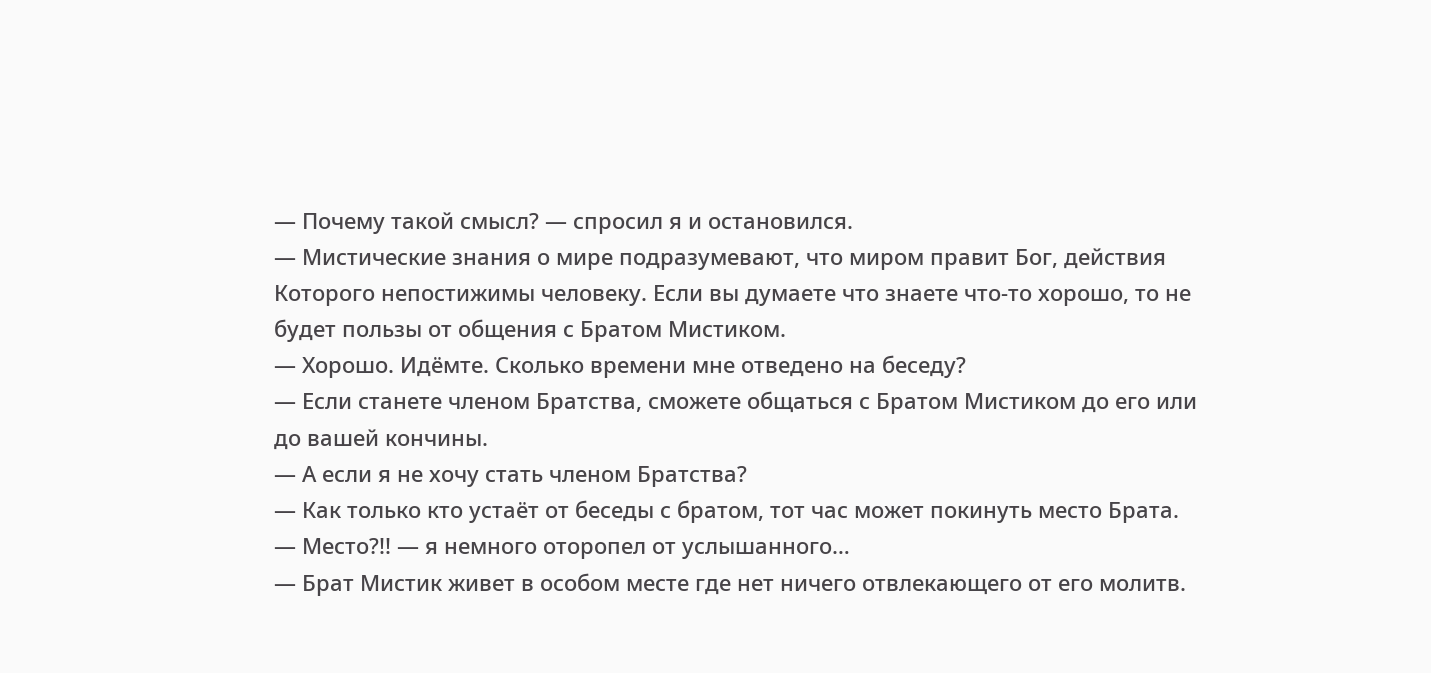— Почему такой смысл? — спросил я и остановился.
— Мистические знания о мире подразумевают, что миром правит Бог, действия Которого непостижимы человеку. Если вы думаете что знаете что-то хорошо, то не будет пользы от общения с Братом Мистиком.
— Хорошо. Идёмте. Сколько времени мне отведено на беседу?
— Если станете членом Братства, сможете общаться с Братом Мистиком до его или до вашей кончины.
— А если я не хочу стать членом Братства?
— Как только кто устаёт от беседы с братом, тот час может покинуть место Брата.
— Место?!! — я немного оторопел от услышанного…
— Брат Мистик живет в особом месте где нет ничего отвлекающего от его молитв.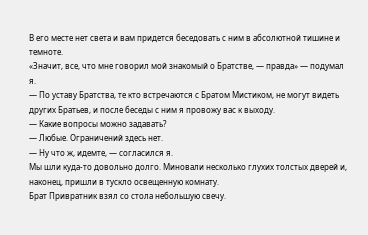В его месте нет света и вам придется беседовать с ним в абсолютной тишине и темноте.
«Значит, все, что мне говорил мой знакомый о Братстве, — правда» — подумал я.
— По уставу Братства, те кто встречаются с Братом Мистиком, не могут видеть других Братьев, и после беседы с ним я провожу вас к выходу.
— Какие вопросы можно задавать?
— Любые. Ограничений здесь нет.
— Ну что ж, идемте, — согласился я.
Мы шли куда-то довольно долго. Миновали несколько глухих толстых дверей и, наконец, пришли в тускло освещенную комнату.
Брат Привратник взял со стола небольшую свечу.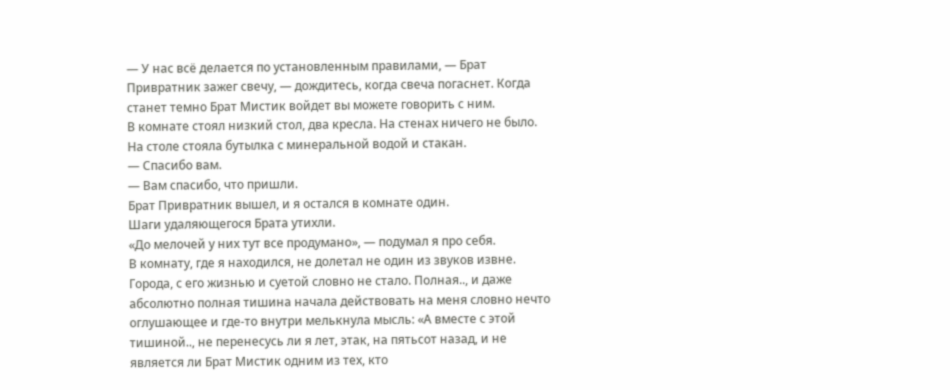— У нас всё делается по установленным правилами, — Брат Привратник зажег свечу, — дождитесь, когда свеча погаснет. Когда станет темно Брат Мистик войдет вы можете говорить с ним.
В комнате стоял низкий стол, два кресла. На стенах ничего не было. На столе стояла бутылка с минеральной водой и стакан.
— Спасибо вам.
— Вам спасибо, что пришли.
Брат Привратник вышел, и я остался в комнате один.
Шаги удаляющегося Брата утихли.
«До мелочей у них тут все продумано», — подумал я про себя.
В комнату, где я находился, не долетал не один из звуков извне. Города, с его жизнью и суетой словно не стало. Полная.., и даже абсолютно полная тишина начала действовать на меня словно нечто оглушающее и где-то внутри мелькнула мысль: «А вместе с этой тишиной.., не перенесусь ли я лет, этак, на пятьсот назад, и не является ли Брат Мистик одним из тех, кто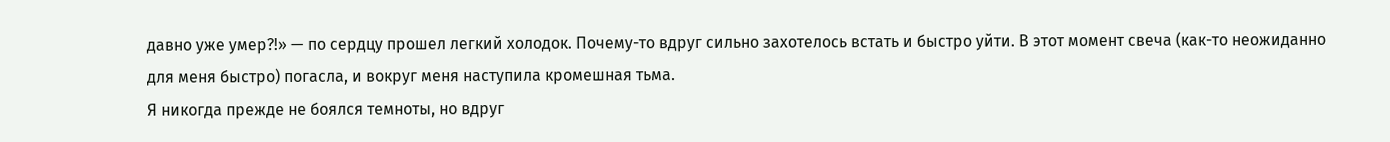давно уже умер?!» — по сердцу прошел легкий холодок. Почему-то вдруг сильно захотелось встать и быстро уйти. В этот момент свеча (как-то неожиданно для меня быстро) погасла, и вокруг меня наступила кромешная тьма.
Я никогда прежде не боялся темноты, но вдруг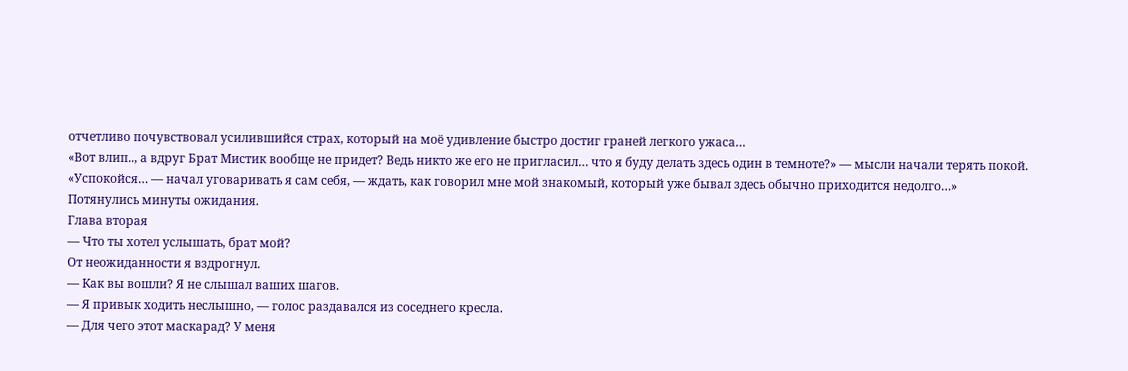отчетливо почувствовал усилившийся страх, который на моё удивление быстро достиг граней легкого ужаса…
«Вот влип.., а вдруг Брат Мистик вообще не придет? Ведь никто же его не пригласил… что я буду делать здесь один в темноте?» — мысли начали терять покой.
«Успокойся… — начал уговаривать я сам себя, — ждать, как говорил мне мой знакомый, который уже бывал здесь обычно приходится недолго…»
Потянулись минуты ожидания.
Глава вторая
— Что ты хотел услышать, брат мой?
От неожиданности я вздрогнул.
— Как вы вошли? Я не слышал ваших шагов.
— Я привык ходить неслышно, — голос раздавался из соседнего кресла.
— Для чего этот маскарад? У меня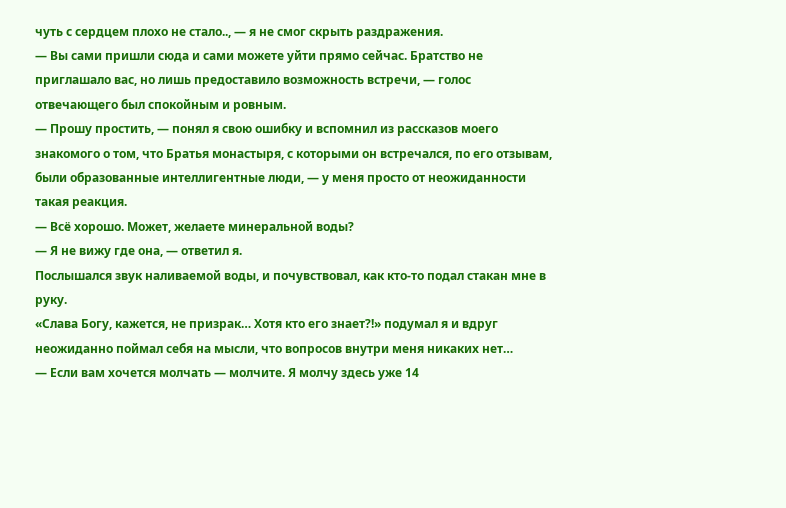чуть с сердцем плохо не стало.., — я не смог скрыть раздражения.
— Вы сами пришли сюда и сами можете уйти прямо сейчас. Братство не приглашало вас, но лишь предоставило возможность встречи, — голос отвечающего был спокойным и ровным.
— Прошу простить, — понял я свою ошибку и вспомнил из рассказов моего знакомого о том, что Братья монастыря, с которыми он встречался, по его отзывам, были образованные интеллигентные люди, — у меня просто от неожиданности такая реакция.
— Всё хорошо. Может, желаете минеральной воды?
— Я не вижу где она, — ответил я.
Послышался звук наливаемой воды, и почувствовал, как кто-то подал стакан мне в руку.
«Слава Богу, кажется, не призрак… Хотя кто его знает?!» подумал я и вдруг неожиданно поймал себя на мысли, что вопросов внутри меня никаких нет…
— Если вам хочется молчать — молчите. Я молчу здесь уже 14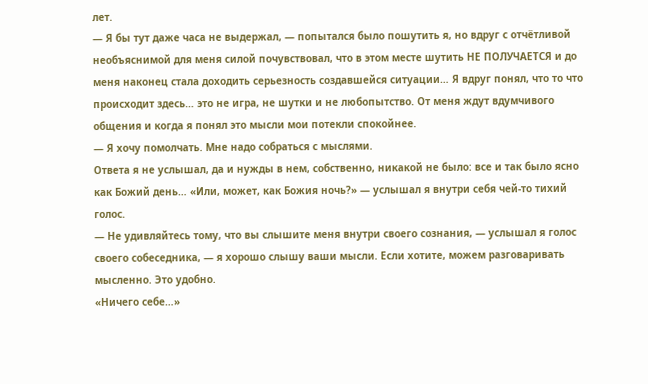лет.
— Я бы тут даже часа не выдержал, — попытался было пошутить я, но вдруг с отчётливой необъяснимой для меня силой почувствовал, что в этом месте шутить НЕ ПОЛУЧАЕТСЯ и до меня наконец стала доходить серьезность создавшейся ситуации… Я вдруг понял, что то что происходит здесь… это не игра, не шутки и не любопытство. От меня ждут вдумчивого общения и когда я понял это мысли мои потекли спокойнее.
— Я хочу помолчать. Мне надо собраться с мыслями.
Ответа я не услышал, да и нужды в нем, собственно, никакой не было: все и так было ясно как Божий день… «Или, может, как Божия ночь?» — услышал я внутри себя чей-то тихий голос.
— Не удивляйтесь тому, что вы слышите меня внутри своего сознания, — услышал я голос своего собеседника, — я хорошо слышу ваши мысли. Если хотите, можем разговаривать мысленно. Это удобно.
«Ничего себе…»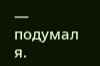— подумал я.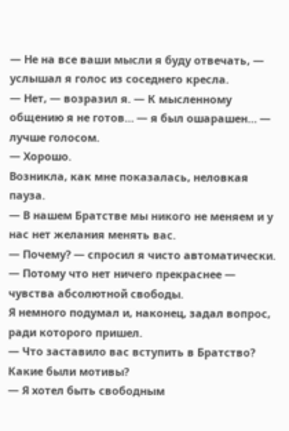— Не на все ваши мысли я буду отвечать, — услышал я голос из соседнего кресла.
— Нет, — возразил я. — К мысленному общению я не готов… — я был ошарашен… — лучше голосом.
— Хорошо.
Возникла, как мне показалась, неловкая пауза.
— В нашем Братстве мы никого не меняем и у нас нет желания менять вас.
— Почему? — спросил я чисто автоматически.
— Потому что нет ничего прекраснее — чувства абсолютной свободы.
Я немного подумал и, наконец, задал вопрос, ради которого пришел.
— Что заставило вас вступить в Братство? Какие были мотивы?
— Я хотел быть свободным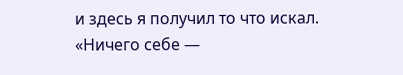и здесь я получил то что искал.
«Ничего себе —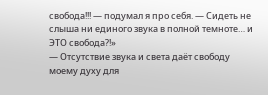свобода!!! — подумал я про себя. — Сидеть не слыша ни единого звука в полной темноте… и ЭТО свобода?!»
— Отсутствие звука и света даёт свободу моему духу для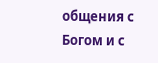общения с Богом и с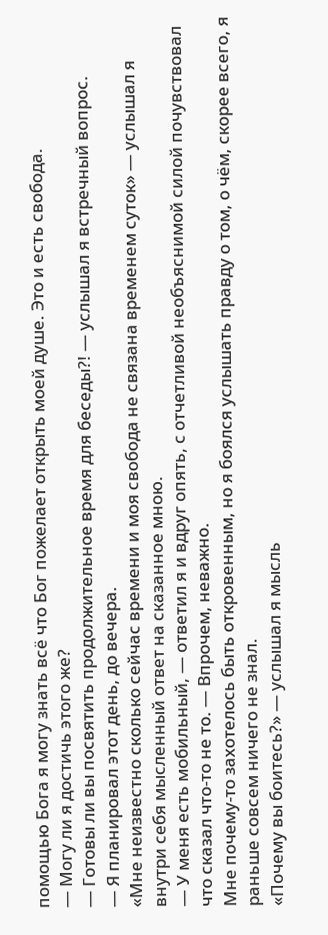помощью Бога я могу знать всё что Бог пожелает открыть моей душе. Это и есть свобода.
— Могу ли я достичь этого же?
— Готовы ли вы посвятить продолжительное время для беседы?! — услышал я встречный вопрос.
— Я планировал этот день, до вечера.
«Мне неизвестно сколько сейчас времени и моя свобода не связана временем суток» — услышал я внутри себя мысленный ответ на сказанное мною.
— У меня есть мобильный, — ответил я и вдруг опять, с отчетливой необъяснимой силой почувствовал что сказал что-то не то. — Впрочем, неважно.
Мне почему-то захотелось быть откровенным, но я боялся услышать правду о том, о чём, скорее всего, я раньше совсем ничего не знал.
«Почему вы боитесь?» — услышал я мысль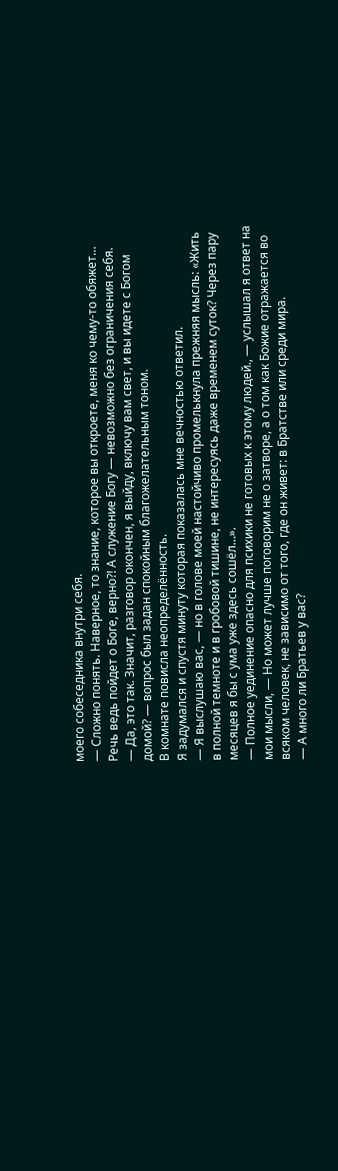моего собеседника внутри себя.
— Сложно понять. Наверное, то знание, которое вы откроете, меня ко чему-то обяжет… Речь ведь пойдет о Боге, верно?! А служение Богу — невозможно без ограничения себя.
— Да, это так. Значит, разговор окончен, я выйду, включу вам свет, и вы идете с Богом домой? — вопрос был задан спокойным благожелательным тоном.
В комнате повисла неопределённость.
Я задумался и спустя минуту которая показалась мне вечностью ответил.
— Я выслушаю вас, — но в голове моей настойчиво промелькнула прежняя мысль: «Жить в полной темноте и в гробовой тишине, не интересуясь даже временем суток? Через пару месяцев я бы с ума уже здесь сошёл…».
— Полное уединение опасно для психики не готовых к этому людей., — услышал я ответ на мои мысли, — Но может лучше поговорим не о затворе, а о том как Божие отражается во всяком человек, не зависимо от того, где он живет: в Братстве или среди мира.
— А много ли Братьев у вас?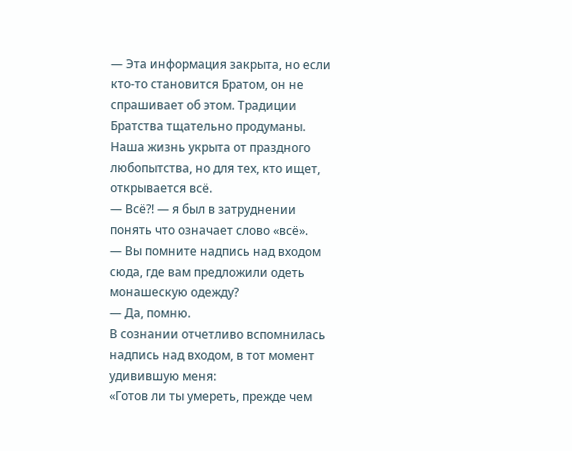— Эта информация закрыта, но если кто-то становится Братом, он не спрашивает об этом. Традиции Братства тщательно продуманы. Наша жизнь укрыта от праздного любопытства, но для тех, кто ищет, открывается всё.
— Всё?! — я был в затруднении понять что означает слово «всё».
— Вы помните надпись над входом сюда, где вам предложили одеть монашескую одежду?
— Да, помню.
В сознании отчетливо вспомнилась надпись над входом, в тот момент удивившую меня:
«Готов ли ты умереть, прежде чем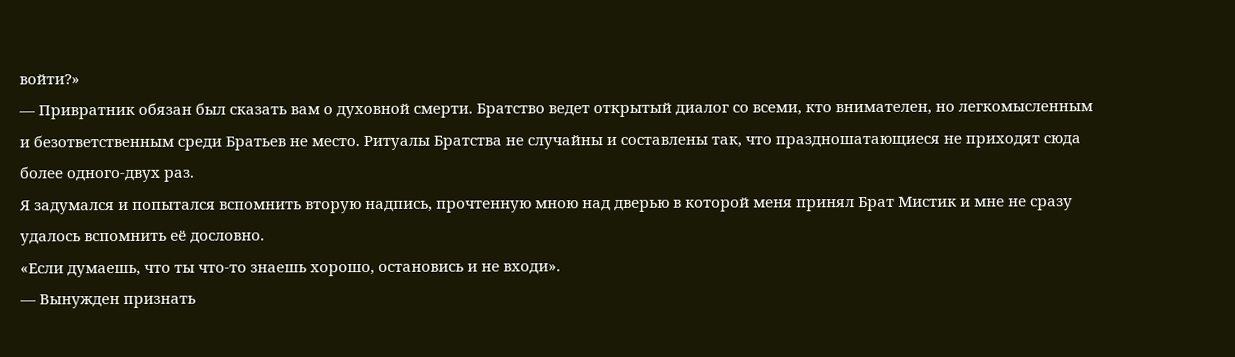войти?»
— Привратник обязан был сказать вам о духовной смерти. Братство ведет открытый диалог со всеми, кто внимателен, но легкомысленным и безответственным среди Братьев не место. Ритуалы Братства не случайны и составлены так, что праздношатающиеся не приходят сюда более одного-двух раз.
Я задумался и попытался вспомнить вторую надпись, прочтенную мною над дверью в которой меня принял Брат Мистик и мне не сразу удалось вспомнить её дословно.
«Если думаешь, что ты что-то знаешь хорошо, остановись и не входи».
— Вынужден признать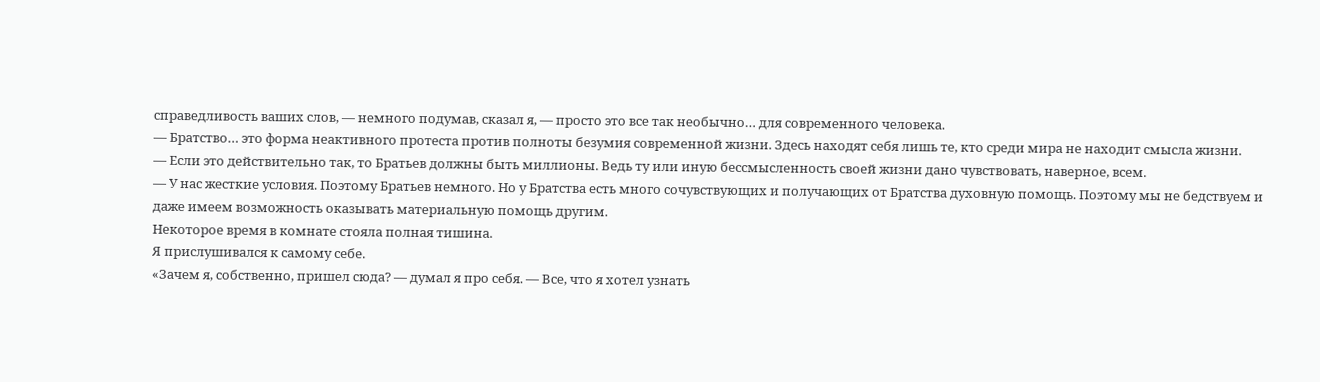справедливость ваших слов, — немного подумав, сказал я, — просто это все так необычно… для современного человека.
— Братство… это форма неактивного протеста против полноты безумия современной жизни. Здесь находят себя лишь те, кто среди мира не находит смысла жизни.
— Если это действительно так, то Братьев должны быть миллионы. Ведь ту или иную бессмысленность своей жизни дано чувствовать, наверное, всем.
— У нас жесткие условия. Поэтому Братьев немного. Но у Братства есть много сочувствующих и получающих от Братства духовную помощь. Поэтому мы не бедствуем и даже имеем возможность оказывать материальную помощь другим.
Некоторое время в комнате стояла полная тишина.
Я прислушивался к самому себе.
«Зачем я, собственно, пришел сюда? — думал я про себя. — Все, что я хотел узнать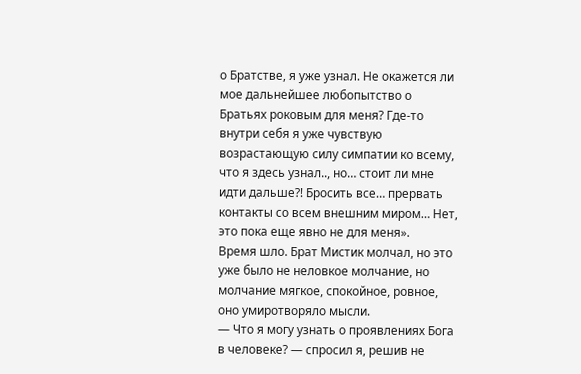о Братстве, я уже узнал. Не окажется ли мое дальнейшее любопытство о Братьях роковым для меня? Где-то внутри себя я уже чувствую возрастающую силу симпатии ко всему, что я здесь узнал.., но… стоит ли мне идти дальше?! Бросить все… прервать контакты со всем внешним миром… Нет, это пока еще явно не для меня».
Время шло. Брат Мистик молчал, но это уже было не неловкое молчание, но молчание мягкое, спокойное, ровное, оно умиротворяло мысли.
— Что я могу узнать о проявлениях Бога в человеке? — спросил я, решив не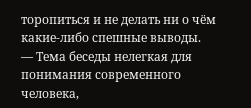торопиться и не делать ни о чём какие-либо спешные выводы.
— Тема беседы нелегкая для понимания современного человека,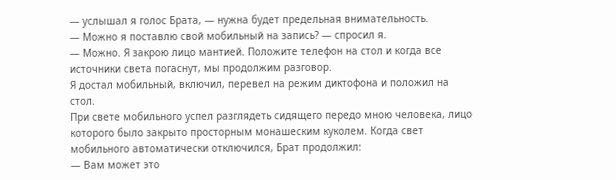— услышал я голос Брата, — нужна будет предельная внимательность.
— Можно я поставлю свой мобильный на запись? — спросил я.
— Можно. Я закрою лицо мантией. Положите телефон на стол и когда все источники света погаснут, мы продолжим разговор.
Я достал мобильный, включил, перевел на режим диктофона и положил на стол.
При свете мобильного успел разглядеть сидящего передо мною человека, лицо которого было закрыто просторным монашеским куколем. Когда свет мобильного автоматически отключился, Брат продолжил:
— Вам может это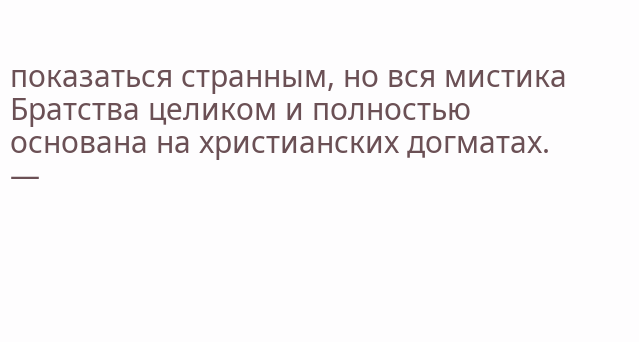показаться странным, но вся мистика Братства целиком и полностью основана на христианских догматах.
—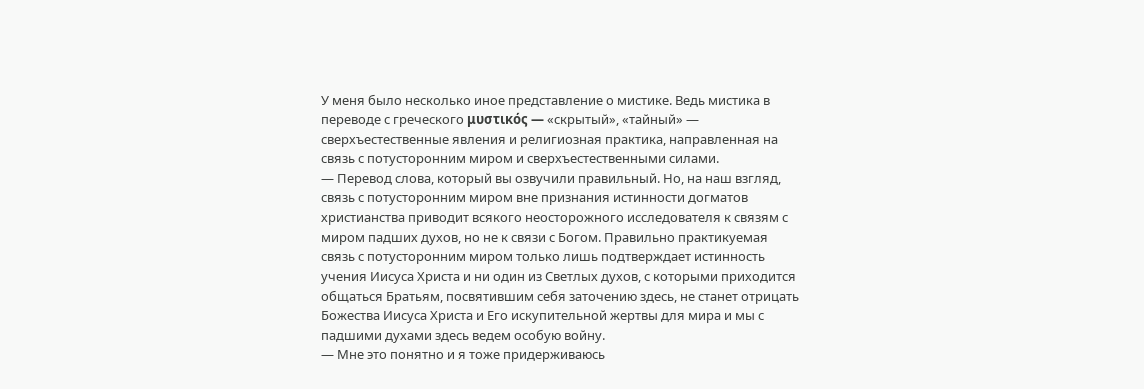У меня было несколько иное представление о мистике. Ведь мистика в переводе с греческого μυστικός — «скрытый», «тайный» — сверхъестественные явления и религиозная практика, направленная на связь с потусторонним миром и сверхъестественными силами.
— Перевод слова, который вы озвучили правильный. Но, на наш взгляд, связь с потусторонним миром вне признания истинности догматов христианства приводит всякого неосторожного исследователя к связям с миром падших духов, но не к связи с Богом. Правильно практикуемая связь с потусторонним миром только лишь подтверждает истинность учения Иисуса Христа и ни один из Светлых духов, с которыми приходится общаться Братьям, посвятившим себя заточению здесь, не станет отрицать Божества Иисуса Христа и Его искупительной жертвы для мира и мы с падшими духами здесь ведем особую войну.
— Мне это понятно и я тоже придерживаюсь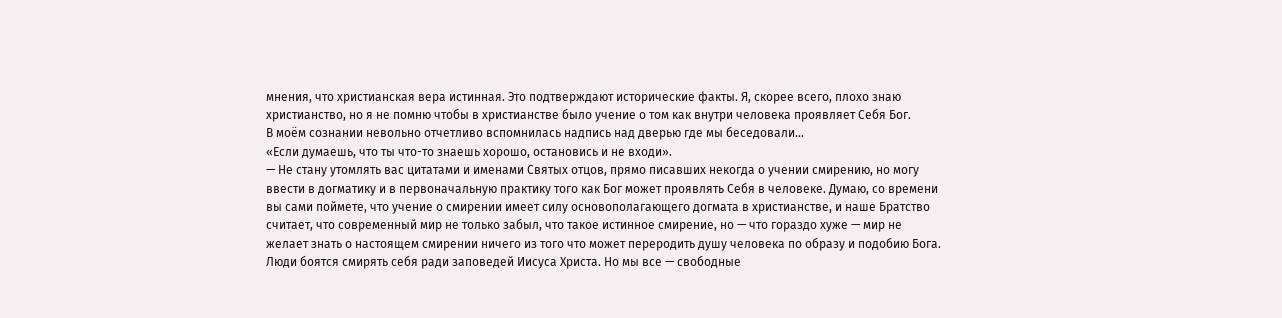мнения, что христианская вера истинная. Это подтверждают исторические факты. Я, скорее всего, плохо знаю христианство, но я не помню чтобы в христианстве было учение о том как внутри человека проявляет Себя Бог.
В моём сознании невольно отчетливо вспомнилась надпись над дверью где мы беседовали…
«Если думаешь, что ты что-то знаешь хорошо, остановись и не входи».
— Не стану утомлять вас цитатами и именами Святых отцов, прямо писавших некогда о учении смирению, но могу ввести в догматику и в первоначальную практику того как Бог может проявлять Себя в человеке. Думаю, со времени вы сами поймете, что учение о смирении имеет силу основополагающего догмата в христианстве, и наше Братство считает, что современный мир не только забыл, что такое истинное смирение, но — что гораздо хуже — мир не желает знать о настоящем смирении ничего из того что может переродить душу человека по образу и подобию Бога. Люди боятся смирять себя ради заповедей Иисуса Христа. Но мы все — свободные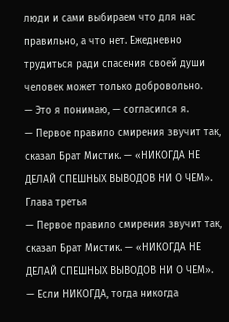люди и сами выбираем что для нас правильно, а что нет. Ежедневно трудиться ради спасения своей души человек может только добровольно.
— Это я понимаю, — согласился я.
— Первое правило смирения звучит так, сказал Брат Мистик. — «НИКОГДА НЕ ДЕЛАЙ СПЕШНЫХ ВЫВОДОВ НИ О ЧЕМ».
Глава третья
— Первое правило смирения звучит так, сказал Брат Мистик. — «НИКОГДА НЕ ДЕЛАЙ СПЕШНЫХ ВЫВОДОВ НИ О ЧЕМ».
— Если НИКОГДА, тогда никогда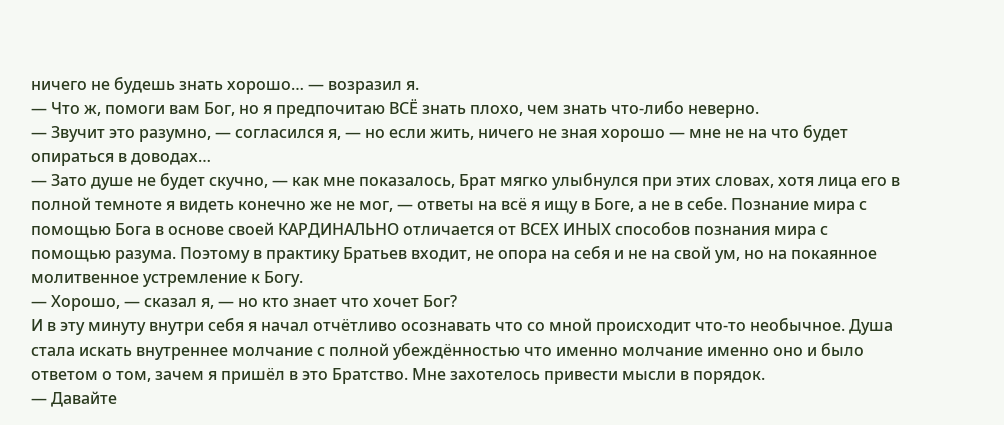ничего не будешь знать хорошо… — возразил я.
— Что ж, помоги вам Бог, но я предпочитаю ВСЁ знать плохо, чем знать что-либо неверно.
— Звучит это разумно, — согласился я, — но если жить, ничего не зная хорошо — мне не на что будет опираться в доводах…
— Зато душе не будет скучно, — как мне показалось, Брат мягко улыбнулся при этих словах, хотя лица его в полной темноте я видеть конечно же не мог, — ответы на всё я ищу в Боге, а не в себе. Познание мира с помощью Бога в основе своей КАРДИНАЛЬНО отличается от ВСЕХ ИНЫХ способов познания мира с помощью разума. Поэтому в практику Братьев входит, не опора на себя и не на свой ум, но на покаянное молитвенное устремление к Богу.
— Хорошо, — сказал я, — но кто знает что хочет Бог?
И в эту минуту внутри себя я начал отчётливо осознавать что со мной происходит что-то необычное. Душа стала искать внутреннее молчание с полной убеждённостью что именно молчание именно оно и было ответом о том, зачем я пришёл в это Братство. Мне захотелось привести мысли в порядок.
— Давайте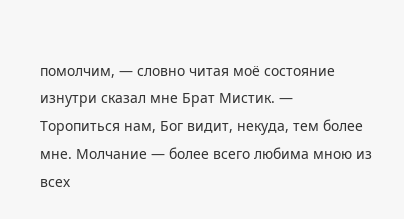помолчим, — словно читая моё состояние изнутри сказал мне Брат Мистик. — Торопиться нам, Бог видит, некуда, тем более мне. Молчание — более всего любима мною из всех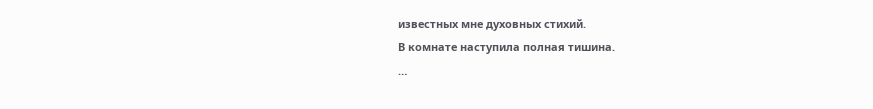известных мне духовных стихий.
В комнате наступила полная тишина.
…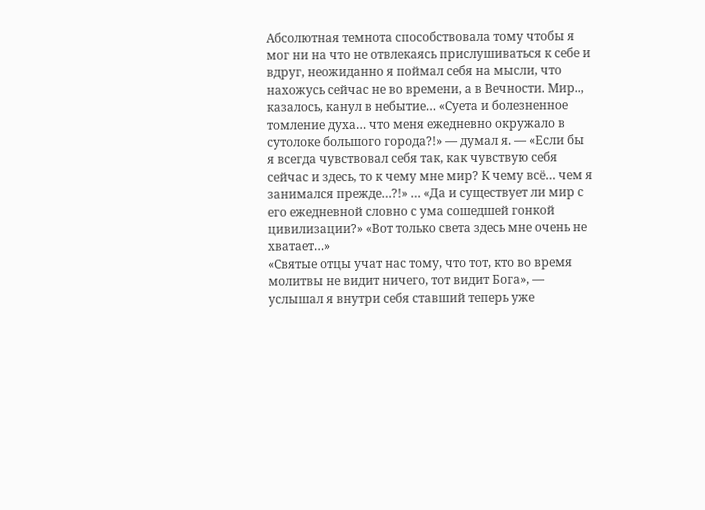Абсолютная темнота способствовала тому чтобы я мог ни на что не отвлекаясь прислушиваться к себе и вдруг, неожиданно я поймал себя на мысли, что нахожусь сейчас не во времени, а в Вечности. Мир.., казалось, канул в небытие… «Суета и болезненное томление духа… что меня ежедневно окружало в сутолоке большого города?!» — думал я. — «Если бы я всегда чувствовал себя так, как чувствую себя сейчас и здесь, то к чему мне мир? К чему всё… чем я занимался прежде…?!» … «Да и существует ли мир с его ежедневной словно с ума сошедшей гонкой цивилизации?» «Вот только света здесь мне очень не хватает…»
«Святые отцы учат нас тому, что тот, кто во время молитвы не видит ничего, тот видит Бога», — услышал я внутри себя ставший теперь уже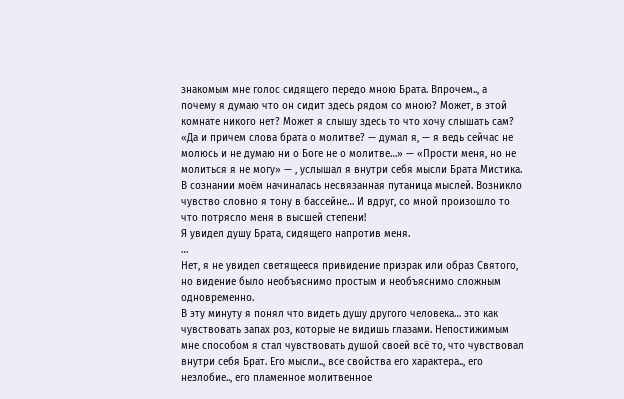знакомым мне голос сидящего передо мною Брата. Впрочем.., а почему я думаю что он сидит здесь рядом со мною? Может, в этой комнате никого нет? Может я слышу здесь то что хочу слышать сам? «Да и причем слова брата о молитве? — думал я, — я ведь сейчас не молюсь и не думаю ни о Боге не о молитве…» — «Прости меня, но не молиться я не могу» — , услышал я внутри себя мысли Брата Мистика.
В сознании моём начиналась несвязанная путаница мыслей. Возникло чувство словно я тону в бассейне… И вдруг, со мной произошло то что потрясло меня в высшей степени!
Я увидел душу Брата, сидящего напротив меня.
…
Нет, я не увидел светящееся привидение призрак или образ Святого, но видение было необъяснимо простым и необъяснимо сложным одновременно.
В эту минуту я понял что видеть душу другого человека… это как чувствовать запах роз, которые не видишь глазами. Непостижимым мне способом я стал чувствовать душой своей всё то, что чувствовал внутри себя Брат. Его мысли.., все свойства его характера.., его незлобие.., его пламенное молитвенное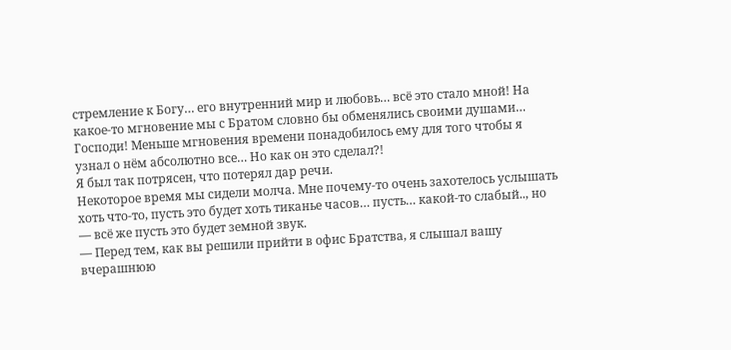стремление к Богу… его внутренний мир и любовь… всё это стало мной! На какое-то мгновение мы с Братом словно бы обменялись своими душами…
Господи! Меньше мгновения времени понадобилось ему для того чтобы я узнал о нём абсолютно все… Но как он это сделал?!
Я был так потрясен, что потерял дар речи.
Некоторое время мы сидели молча. Мне почему-то очень захотелось услышать хоть что-то, пусть это будет хоть тиканье часов… пусть… какой-то слабый.., но — всё же пусть это будет земной звук.
— Перед тем, как вы решили прийти в офис Братства, я слышал вашу вчерашнюю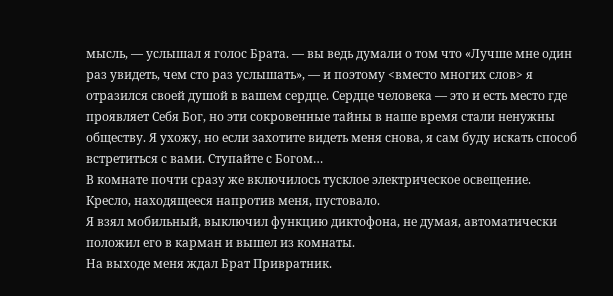мысль, — услышал я голос Брата. — вы ведь думали о том что «Лучше мне один раз увидеть, чем сто раз услышать», — и поэтому <вместо многих слов> я отразился своей душой в вашем сердце. Сердце человека — это и есть место где проявляет Себя Бог, но эти сокровенные тайны в наше время стали ненужны обществу. Я ухожу, но если захотите видеть меня снова, я сам буду искать способ встретиться с вами. Ступайте с Богом…
В комнате почти сразу же включилось тусклое электрическое освещение.
Кресло, находящееся напротив меня, пустовало.
Я взял мобильный, выключил функцию диктофона, не думая, автоматически положил его в карман и вышел из комнаты.
На выходе меня ждал Брат Привратник.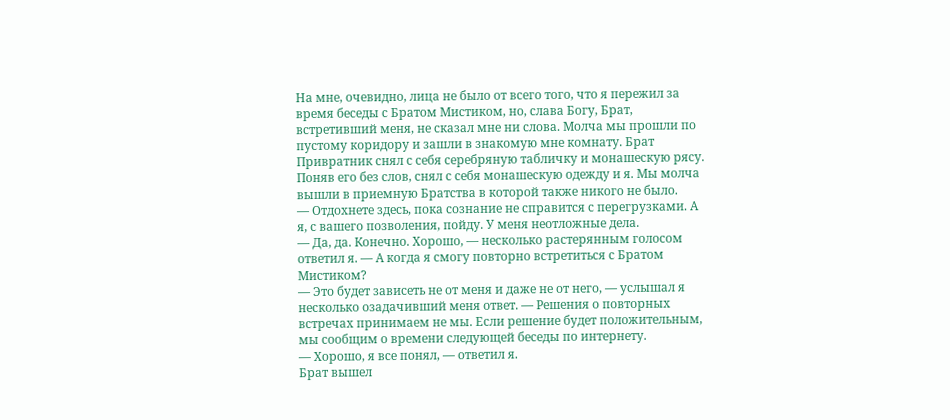На мне, очевидно, лица не было от всего того, что я пережил за время беседы с Братом Мистиком, но, слава Богу, Брат, встретивший меня, не сказал мне ни слова. Молча мы прошли по пустому коридору и зашли в знакомую мне комнату. Брат Привратник снял с себя серебряную табличку и монашескую рясу. Поняв его без слов, снял с себя монашескую одежду и я. Мы молча вышли в приемную Братства в которой также никого не было.
— Отдохнете здесь, пока сознание не справится с перегрузками. А я, с вашего позволения, пойду. У меня неотложные дела.
— Да, да. Конечно. Хорошо, — несколько растерянным голосом ответил я. — А когда я смогу повторно встретиться с Братом Мистиком?
— Это будет зависеть не от меня и даже не от него, — услышал я несколько озадачивший меня ответ. — Решения о повторных встречах принимаем не мы. Если решение будет положительным, мы сообщим о времени следующей беседы по интернету.
— Хорошо, я все понял, — ответил я.
Брат вышел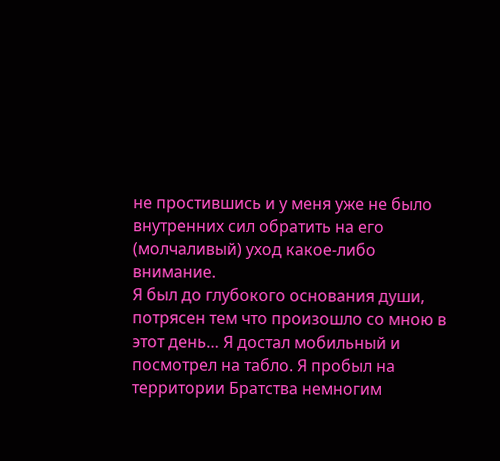не простившись и у меня уже не было внутренних сил обратить на его (молчаливый) уход какое-либо внимание.
Я был до глубокого основания души, потрясен тем что произошло со мною в этот день… Я достал мобильный и посмотрел на табло. Я пробыл на территории Братства немногим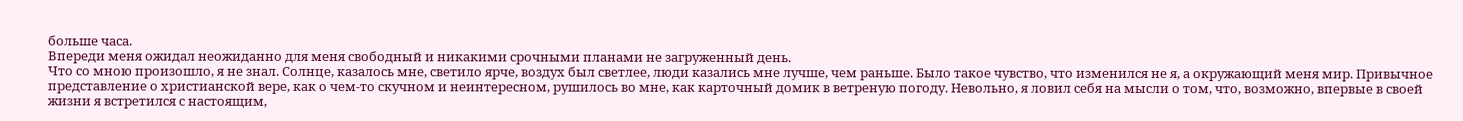больше часа.
Впереди меня ожидал неожиданно для меня свободный и никакими срочными планами не загруженный день.
Что со мною произошло, я не знал. Солнце, казалось мне, светило ярче, воздух был светлее, люди казались мне лучше, чем раньше. Было такое чувство, что изменился не я, а окружающий меня мир. Привычное представление о христианской вере, как о чем-то скучном и неинтересном, рушилось во мне, как карточный домик в ветреную погоду. Невольно, я ловил себя на мысли о том, что, возможно, впервые в своей жизни я встретился с настоящим,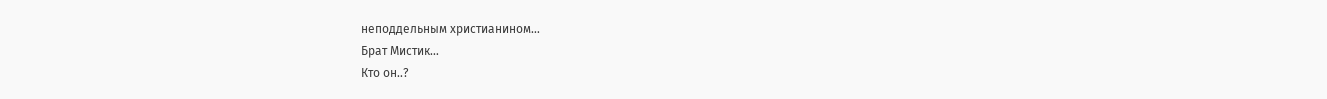неподдельным христианином…
Брат Мистик…
Кто он..?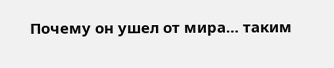Почему он ушел от мира… таким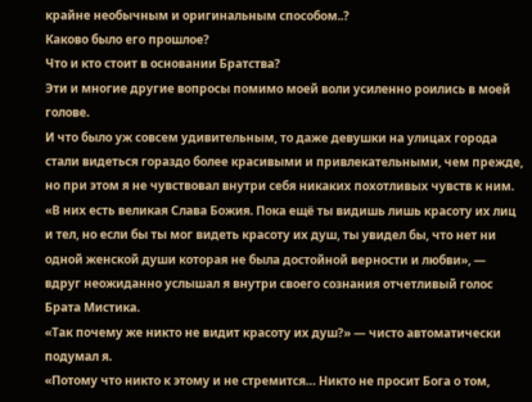крайне необычным и оригинальным способом..?
Каково было его прошлое?
Что и кто стоит в основании Братства?
Эти и многие другие вопросы помимо моей воли усиленно роились в моей голове.
И что было уж совсем удивительным, то даже девушки на улицах города стали видеться гораздо более красивыми и привлекательными, чем прежде, но при этом я не чувствовал внутри себя никаких похотливых чувств к ним.
«В них есть великая Слава Божия. Пока ещё ты видишь лишь красоту их лиц и тел, но если бы ты мог видеть красоту их душ, ты увидел бы, что нет ни одной женской души которая не была достойной верности и любви», — вдруг неожиданно услышал я внутри своего сознания отчетливый голос Брата Мистика.
«Так почему же никто не видит красоту их душ?» — чисто автоматически подумал я.
«Потому что никто к этому и не стремится… Никто не просит Бога о том,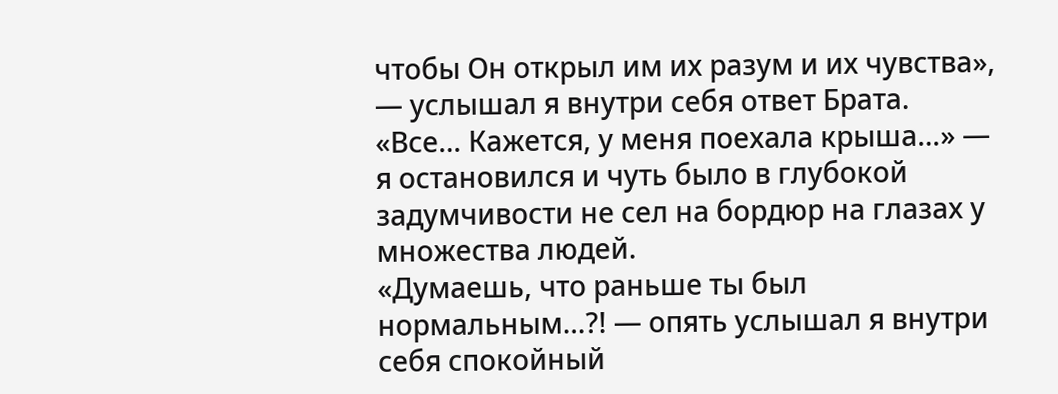чтобы Он открыл им их разум и их чувства», — услышал я внутри себя ответ Брата.
«Все… Кажется, у меня поехала крыша…» — я остановился и чуть было в глубокой задумчивости не сел на бордюр на глазах у множества людей.
«Думаешь, что раньше ты был нормальным…?! — опять услышал я внутри себя спокойный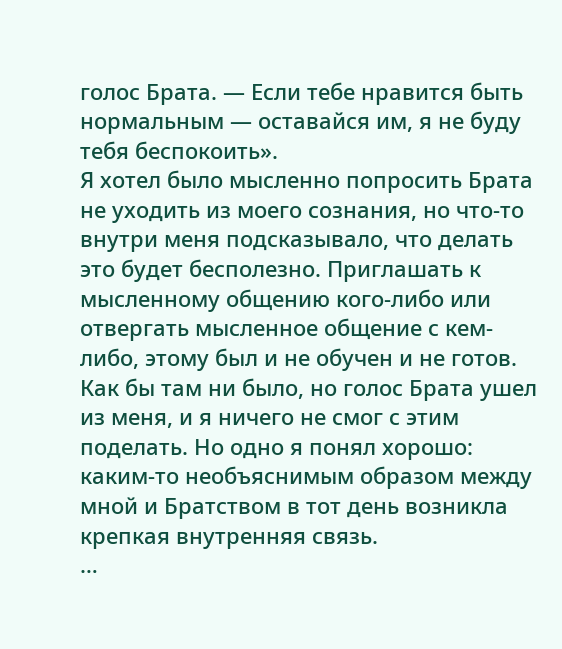голос Брата. — Если тебе нравится быть нормальным — оставайся им, я не буду тебя беспокоить».
Я хотел было мысленно попросить Брата не уходить из моего сознания, но что-то внутри меня подсказывало, что делать это будет бесполезно. Приглашать к мысленному общению кого-либо или отвергать мысленное общение с кем-либо, этому был и не обучен и не готов.
Как бы там ни было, но голос Брата ушел из меня, и я ничего не смог с этим поделать. Но одно я понял хорошо: каким-то необъяснимым образом между мной и Братством в тот день возникла крепкая внутренняя связь.
…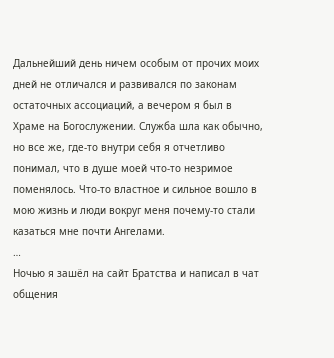Дальнейший день ничем особым от прочих моих дней не отличался и развивался по законам остаточных ассоциаций, а вечером я был в Храме на Богослужении. Служба шла как обычно, но все же, где-то внутри себя я отчетливо понимал, что в душе моей что-то незримое поменялось. Что-то властное и сильное вошло в мою жизнь и люди вокруг меня почему-то стали казаться мне почти Ангелами.
…
Ночью я зашёл на сайт Братства и написал в чат общения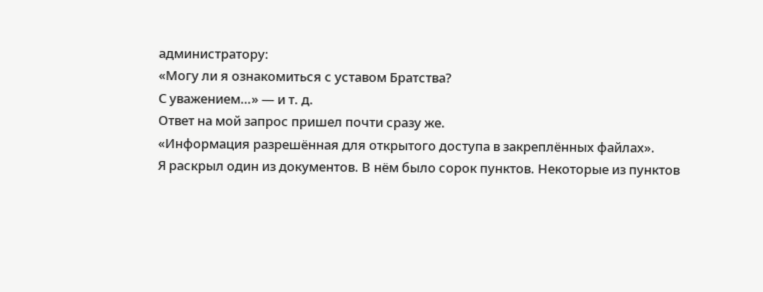администратору:
«Могу ли я ознакомиться с уставом Братства?
С уважением…» — и т. д.
Ответ на мой запрос пришел почти сразу же.
«Информация разрешённая для открытого доступа в закреплённых файлах».
Я раскрыл один из документов. В нём было сорок пунктов. Некоторые из пунктов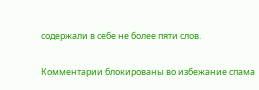содержали в себе не более пяти слов.

Комментарии блокированы во избежание спама